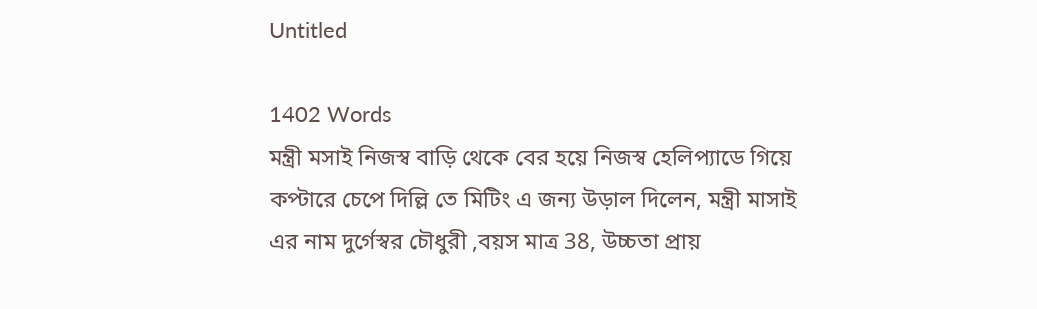Untitled

1402 Words
মন্ত্রী মসাই নিজস্ব বাড়ি থেকে বের হয়ে নিজস্ব হেলিপ্যাডে গিয়ে কপ্টারে চেপে দিল্লি তে মিটিং এ জন্য উড়াল দিলেন, মন্ত্রী মাসাই এর নাম দুর্গেস্বর চৌধুরী ,বয়স মাত্র 38, উচ্চতা প্রায়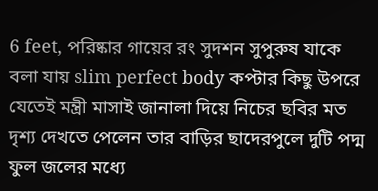6 feet, পরিষ্কার গায়ের রং সুদশন সুপুরুষ যাকে বলা যায় slim perfect body কপ্টার কিছু উপরে যেতেই মন্ত্রী মাসাই জানালা দিয়ে নিচের ছবির মত দৃশ্য দেখতে পেলেন তার বাড়ির ছাদেরপুলে দুটি পদ্ম ফুল জলের মধ্যে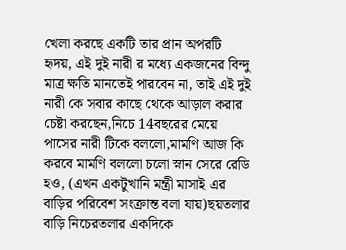খেলা করছে একটি তার প্রান অপরটি হৃদয়, এই দুই নারী র মধ্যে একজনের বিন্দু মাত্র ক্ষতি মানতেই পারবেন না, তাই এই দুই নারী কে সবার কাছে থেকে আড়াল করার চেষ্টা করছেন,নিচে 14বছরের মেয়ে পাসের নারী টিকে বললো,মামণি আজ কি করবে মামণি বললো চলো স্নান সেরে রেডি হও, (এখন একটুখানি মন্ত্রী মাসাই এর বাড়ির পরিবেশ সংক্রান্ত বলা যায়)ছয়তলার বাড়ি নিচেরতলার একদিকে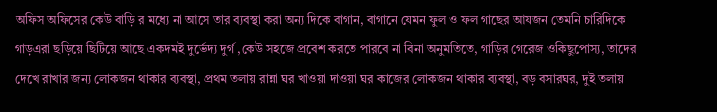অফিস অফিসের কেউ বাড়ি র মধ্যে না আসে তার ব্যবস্থা করা অন্য দিকে বাগান, বাগানে যেমন ফুল ও ফল গাছের আযজন তেমনি চারিদিকে গাড়এরা ছড়িয়ে ছিটিয়ে আছে একদমই দুর্ভেদ্য দুর্গ ,কেউ সহজে প্রবেশ করতে পারবে না বিনা অনুমতিতে, গাড়ির গেরেজ ওকিছুপোস্য, তাদের দেখে রাখার জন্য লোকজন থাকার ব্যবস্থা, প্রথম তলায় রান্না ঘর খাওয়া দাওয়া ঘর কাজের লোকজন থাকার ব্যবস্থা, বড় বসারঘর, দুই তলায়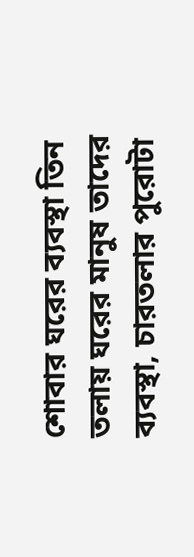শোবার ঘরের ব্যবস্থা তিন তলায় ঘরের মানুষ তাদের ব্যবস্থা, চারতলার পুরোটা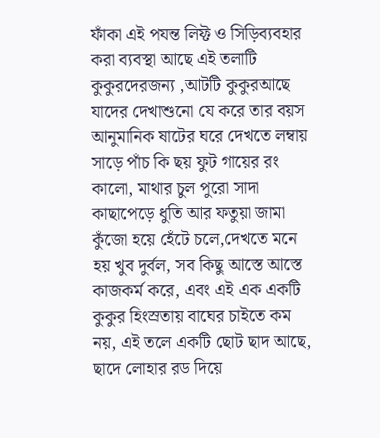ফাঁকা এই পযন্ত লিফ্ট ও সিড়িব্যবহার করা ব্যবস্থা আছে এই তলাটি কুকুরদেরজন্য ,আটটি কুকুরআছে যাদের দেখাশুনো যে করে তার বয়স আনুমানিক ষাটের ঘরে দেখতে লম্বায় সাড়ে পাঁচ কি ছয় ফুট গায়ের রং কালো, মাথার চুল পুরো সাদা কাছাপেড়ে ধুতি আর ফতুয়া জামা কুঁজো হয়ে হেঁটে চলে,দেখতে মনে হয় খুব দুর্বল, সব কিছু আস্তে আস্তে কাজকর্ম করে, এবং এই এক একটি কুকুর হিংস্রতায় বাঘের চাইতে কম নয়, এই তলে একটি ছোট ছাদ আছে, ছাদে লোহার রড দিয়ে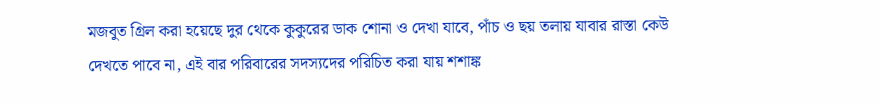মজবুত গ্রিল করা হয়েছে দুর থেকে কুকুরের ডাক শোনা ও দেখা যাবে, পাঁচ ও ছয় তলায় যাবার রাস্তা কেউ দেখতে পাবে না, এই বার পরিবারের সদস্যদের পরিচিত করা যায় শশাঙ্ক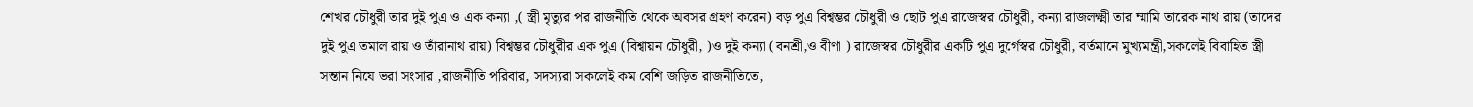শেখর চৌধুরী তার দুই পুএ ও এক কন্যা ,( স্ত্রী মৃত্যুর পর রাজনীতি থেকে অবসর গ্রহণ করেন) বড় পুএ বিশ্বম্ভর চৌধুরী ও ছোট পুএ রাজেস্বর চৌধুরী, কন্যা রাজলক্ষ্মী তার ম্মামি তারেক নাথ রায় (তাদের দুই পুএ তমাল রায় ও তাঁরানাথ রায়) বিশ্বম্ভর চৌধুরীর এক পুএ (বিশ্বায়ন চৌধুরী, )ও দুই কন্যা (বনশ্রী,ও বীণা ) রাজেস্বর চৌধুরীর একটি পুএ দুর্গেস্বর চৌধুরী, বর্তমানে মুখ্যমন্ত্রী,সকলেই বিবাহিত স্ত্রী সন্তান নিযে ভরা সংসার ,রাজনীতি পরিবার, সদস্যরা সকলেই কম বেশি জড়িত রাজনীতিতে,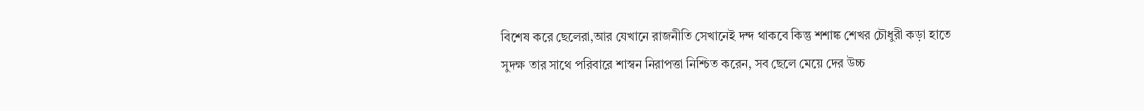বিশেষ করে ছেলেরা,আর যেখানে রাজনীতি সেখানেই দন্দ থাকবে কিন্তু শশাঙ্ক শেখর চৌধুরী কড়া হাতে সুদক্ষ তার সাথে পরিবারে শাস্বন নিরাপত্তা নিশ্চিত করেন, সব ছেলে মেয়ে দের উচ্চ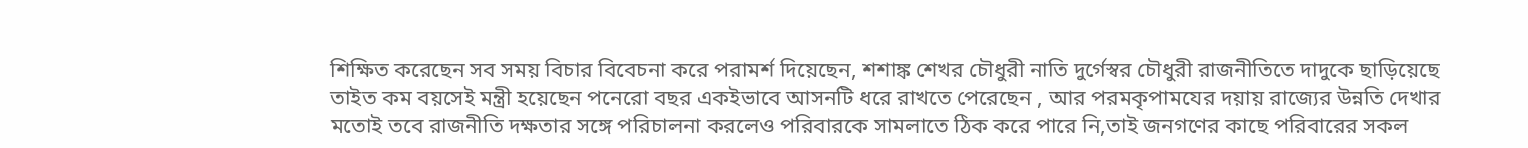শিক্ষিত করেছেন সব সময় বিচার বিবেচনা করে পরামর্শ দিয়েছেন, শশাঙ্ক শেখর চৌধুরী নাতি দুর্গেস্বর চৌধুরী রাজনীতিতে দাদুকে ছাড়িয়েছে তাইত কম বয়সেই মন্ত্রী হয়েছেন পনেরো বছর একইভাবে আসনটি ধরে রাখতে পেরেছেন , আর পরমকৃপামযের দয়ায় রাজ্যের উন্নতি দেখার মতোই তবে রাজনীতি দক্ষতার সঙ্গে পরিচালনা করলেও পরিবারকে সামলাতে ঠিক করে পারে নি,তাই জনগণের কাছে পরিবারের সকল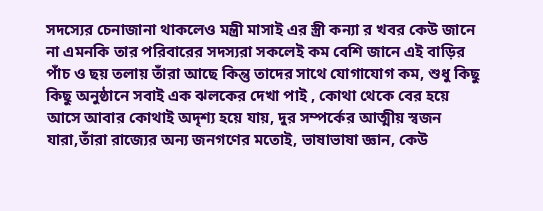সদস্যের চেনাজানা থাকলেও মন্ত্রী মাসাই এর স্ত্রী কন্যা র খবর কেউ জানে না এমনকি তার পরিবারের সদস্যরা সকলেই কম বেশি জানে এই বাড়ির পাঁচ ও ছয় তলায় তাঁরা আছে কিন্তু তাদের সাথে যোগাযোগ কম, শুধু কিছু কিছু অনুষ্ঠানে সবাই এক ঝলকের দেখা পাই , কোথা থেকে বের হয়ে আসে আবার কোথাই অদৃশ্য হয়ে যায়, দুর সম্পর্কের আত্মীয় স্বজন যারা,তাঁরা রাজ্যের অন্য জনগণের মতোই, ভাষাভাষা জ্ঞান, কেউ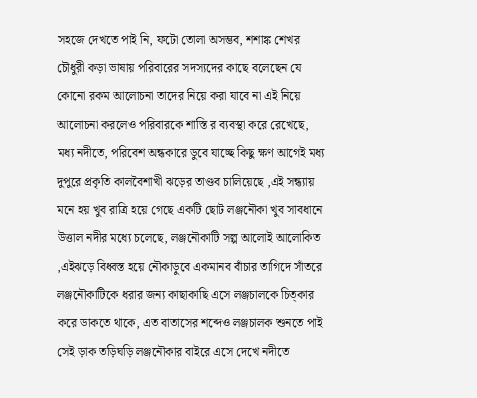সহজে দেখতে পাই নি, ফটো তোলা অসম্ভব, শশাঙ্ক শেখর চৌধুরী কড়া ভাষায় পরিবারের সদস্যদের কাছে বলেছেন যে কোনো রকম আলোচনা তাদের নিয়ে করা যাবে না এই নিয়ে আলোচনা করলেও পরিবারকে শাস্তি র ব্যবস্থা করে রেখেছে, মধ্য নদীতে, পরিবেশ অন্ধকারে ডুবে যাচ্ছে কিছু ক্ষণ আগেই মধ্য দুপুরে প্রকৃতি কালবৈশাখী ঝড়ের তাণ্ডব চালিয়েছে ,এই সন্ধ্যায় মনে হয় খুব রাত্রি হয়ে গেছে একটি ছোট লঞ্জনৌকা খুব সাবধানে উত্তাল নদীর মধ্যে চলেছে, লঞ্জনৌকাটি সল্প আলোই আলোকিত ,এইঝড়ে বিধ্বস্ত হয়ে নৌকাড়ুবে একমানব বাঁচার তাগিদে সাঁতরে লঞ্জনৌকাটিকে ধরার জন্য কাছাকাছি এসে লঞ্জচালকে চিত্কার করে ডাকতে থাকে, এত বাতাসের শব্দেও লঞ্জচালক শুনতে পাই সেই ড়াক তড়িঘড়ি লঞ্জনৌকার বাইরে এসে দেখে নদীতে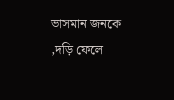ভাসমান জনকে ,দড়ি ফেলে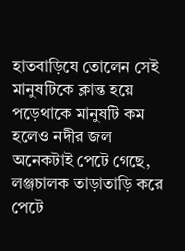হাতবাড়িযে তোলেন সেই মানুষটিকে ক্লান্ত হয়ে পড়েথাকে মানুষটি কম হলেও নদীর জল অনেকটাই পেটে গেছে, লঞ্জচালক তাড়াতাড়ি করে পেটে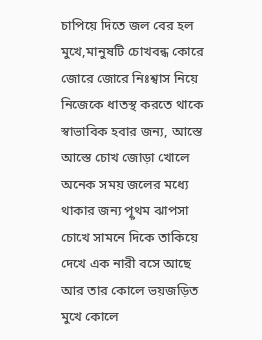চাপিয়ে দিতে জল বের হল মুখে,মানুষটি চোখবন্ধ কোরে জোরে জোরে নিঃশ্বাস নিয়ে নিজেকে ধাতস্থ করতে থাকে স্বাভাবিক হবার জন্য, আস্তে আস্তে চোখ জোড়া খোলে অনেক সময় জলের মধ্যে থাকার জন্য পৣথম ঝাপসা চোখে সামনে দিকে তাকিয়ে দেখে এক নারী বসে আছে আর তার কোলে ভয়জড়িত মুখে কোলে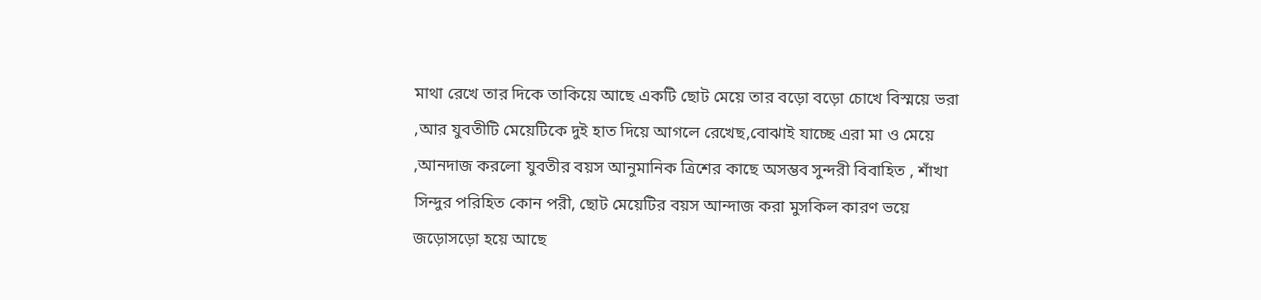মাথা রেখে তার দিকে তাকিয়ে আছে একটি ছোট মেয়ে তার বড়ো বড়ো চোখে বিস্ময়ে ভরা ,আর যুবতীটি মেয়েটিকে দুই হাত দিয়ে আগলে রেখেছ,বোঝাই যাচ্ছে এরা মা ও মেয়ে ,আনদাজ করলো যুবতীর বয়স আনুমানিক ত্রিশের কাছে অসম্ভব সুন্দরী বিবাহিত , শাঁখা সিন্দুর পরিহিত কোন পরী, ছোট মেয়েটির বয়স আন্দাজ করা মুসকিল কারণ ভয়ে জড়োসড়ো হয়ে আছে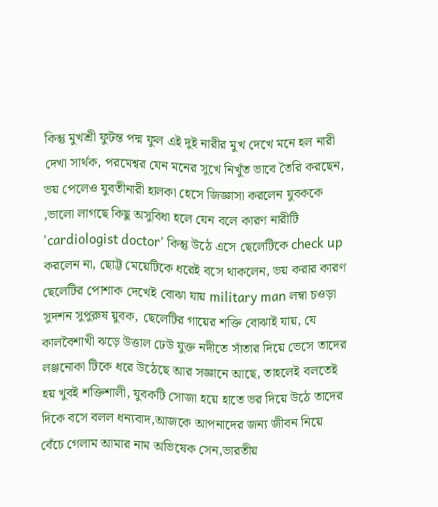কিন্তু মুখশ্রী ফুটন্ত পদ্ম ফুল এই দুই নারীর মুখ দেখে মনে হল নারী দেখা সার্থক, পরমেশ্বর যেন মনের সুখে নিখুঁত ভাবে তৈরি করছেন, ভয় পেলেও যুবতীনারী হালকা হেসে জিজ্ঞাসা করলেন যুবককে ,ভালো লাগছে কিছু অসুবিধা হলে যেন বলে কারণ নারীটি 'cardiologist doctor' কিন্তু উঠে এসে ছেলেটিকে check up করলেন না, ছোট্ট মেয়েটিকে ধরেই বসে থাকলেন, ভয় করার কারণ ছেলেটির পোশাক দেখেই বোঝা যায় military man লম্বা চওড়া সুদশন সুপুরুষ য়ুবক, ছেলেটির গায়ের শক্তি বোঝাই যায়, যে কালবৈশাখী ঝড়ে উত্তাল ঢেউ যুক্ত নদীতে সাঁতার দিয়ে ভেসে তাদের লঞ্জনোকা টিকে ধরে উঠেছে আর সজ্ঞানে আছে, তাহলেই বলতেই হয় খুবই শক্তিশালী, যুবকটি সোজা হয়ে হাতে ভর দিয়ে উঠে তাদের দিকে বসে বলল ধন্যবাদ,আজকে আপনাদের জন্য জীবন নিয়ে বেঁচে গেলাম আমার নাম অভিষেক সেন,ভারতীয়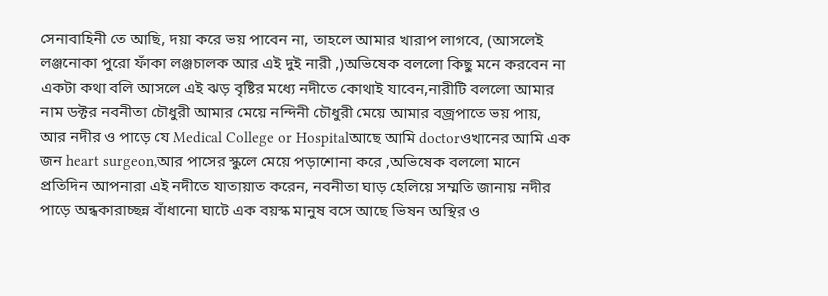সেনাবাহিনী তে আছি, দয়া করে ভয় পাবেন না, তাহলে আমার খারাপ লাগবে, (আসলেই লঞ্জনোকা পুরো ফাঁকা লঞ্জচালক আর এই দুই নারী ,)অভিষেক বললো কিছু মনে করবেন না একটা কথা বলি আসলে এই ঝড় বৃষ্টির মধ্যে নদীতে কোথাই যাবেন,নারীটি বললো আমার নাম ডক্টর নবনীতা চৌধুরী আমার মেয়ে নন্দিনী চৌধুরী মেয়ে আমার বজ্রপাতে ভয় পায়, আর নদীর ও পাড়ে যে Medical College or Hospitalআছে আমি doctorওখানের আমি এক জন heart surgeon,আর পাসের স্কুলে মেয়ে পড়াশোনা করে ,অভিষেক বললো মানে প্রতিদিন আপনারা এই নদীতে যাতায়াত করেন, নবনীতা ঘাড় হেলিয়ে সম্মতি জানায় নদীর পাড়ে অন্ধকারাচ্ছন্ন বাঁধানো ঘাটে এক বয়স্ক মানুষ বসে আছে ভিষন অস্থির ও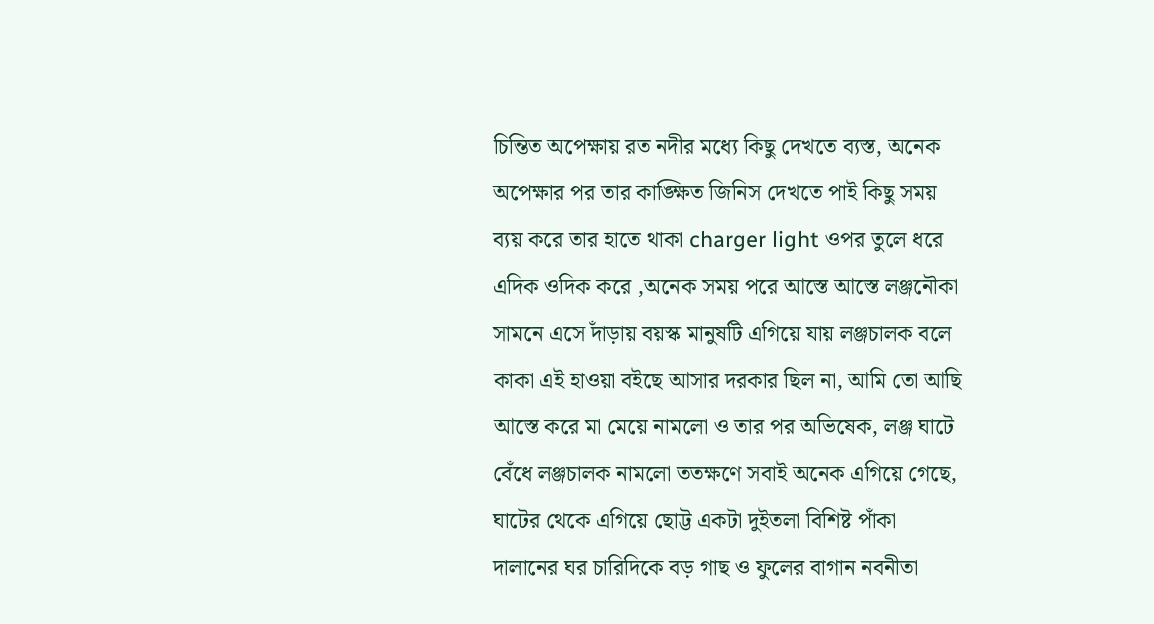চিন্তিত অপেক্ষায় রত নদীর মধ্যে কিছু দেখতে ব্যস্ত, অনেক অপেক্ষার পর তার কাঙ্ক্ষিত জিনিস দেখতে পাই কিছু সময় ব্যয় করে তার হাতে থাকা charger light ওপর তুলে ধরে এদিক ওদিক করে ,অনেক সময় পরে আস্তে আস্তে লঞ্জনৌকা সামনে এসে দাঁড়ায় বয়স্ক মানুষটি এগিয়ে যায় লঞ্জচালক বলে কাকা এই হাওয়া বইছে আসার দরকার ছিল না, আমি তো আছি আস্তে করে মা মেয়ে নামলো ও তার পর অভিষেক, লঞ্জ ঘাটে বেঁধে লঞ্জচালক নামলো ততক্ষণে সবাই অনেক এগিয়ে গেছে, ঘাটের থেকে এগিয়ে ছোট্ট একটা দুইতলা বিশিষ্ট পাঁকা দালানের ঘর চারিদিকে বড় গাছ ও ফুলের বাগান নবনীতা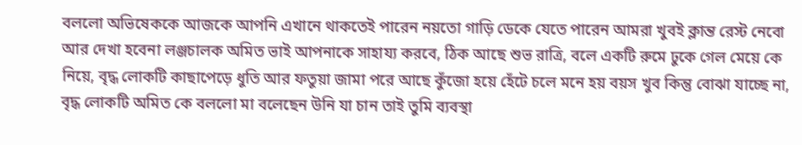বললো অভিষেককে আজকে আপনি এখানে থাকতেই পারেন নয়তো গাড়ি ডেকে যেতে পারেন আমরা খুবই ক্লান্ত রেস্ট নেবো আর দেখা হবেনা লঞ্জচালক অমিত ভাই আপনাকে সাহায্য করবে, ঠিক আছে শুভ রাত্রি, বলে একটি রুমে ঢুকে গেল মেয়ে কে নিয়ে, বৃদ্ধ লোকটি কাছাপেড়ে ধুতি আর ফতুয়া জামা পরে আছে কুঁজো হয়ে হেঁটে চলে মনে হয় বয়স খুব কিন্তু বোঝা যাচ্ছে না, বৃদ্ধ লোকটি অমিত কে বললো মা বলেছেন উনি যা চান তাই তুমি ব্যবস্থা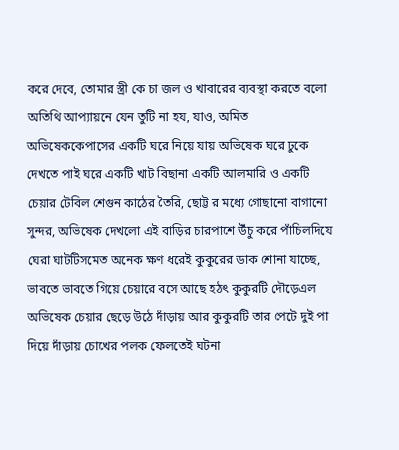করে দেবে, তোমার স্ত্রী কে চা জল ও খাবারের ব্যবস্থা করতে বলো অতিথি আপ্যায়নে যেন তুটি না হয, যাও, অমিত অভিষেককেপাসের একটি ঘরে নিয়ে যায় অভিষেক ঘরে ঢুকে দেখতে পাই ঘরে একটি খাট বিছানা একটি আলমারি ও একটি চেয়ার টেবিল শেগুন কাঠের তৈরি, ছোট্ট র মধ্যে গোছানো বাগানো সুন্দর, অভিষেক দেখলো এই বাড়ির চারপাশে উঁচু করে পাঁচিলদিযে ঘেরা ঘাটটিসমেত অনেক ক্ষণ ধরেই কুকুরের ডাক শোনা যাচ্ছে, ভাবতে ভাবতে গিয়ে চেয়ারে বসে আছে হঠৎ কুকুরটি দৌড়েএল অভিষেক চেয়ার ছেড়ে উঠে দাঁড়ায় আর কুকুরটি তার পেটে দুই পা দিয়ে দাঁড়ায় চোখের পলক ফেলতেই ঘটনা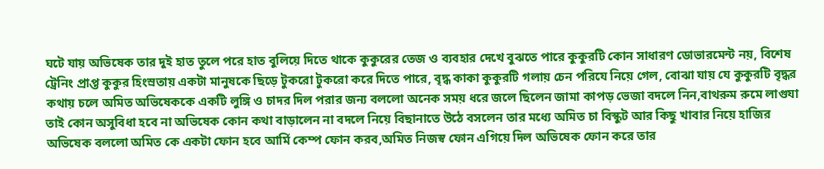ঘটে যায় অভিষেক তার দুই হাত তুলে পরে হাত বুলিয়ে দিতে থাকে কুকুরের তেজ ও ব্যবহার দেখে বুঝতে পারে কুকুরটি কোন সাধারণ ডোভারমেন্ট নয়, বিশেষ ট্রেনিং প্রাপ্ত কুকুর হিংস্রতায় একটা মানুষকে ছিড়ে টুকরো টুকরো করে দিতে পারে, বৃদ্ধ কাকা কুকুরটি গলায় চেন পরিযে নিয়ে গেল, বোঝা যায় যে কুকুরটি বৃদ্ধর কথায় চলে অমিত অভিষেককে একটি লুঙ্গি ও চাদর দিল পরার জন্য বললো অনেক সময় ধরে জলে ছিলেন জামা কাপড় ভেজা বদলে নিন,বাথরুম রুমে লাগুযা তাই কোন অসুবিধা হবে না অভিষেক কোন কথা বাড়ালেন না বদলে নিয়ে বিছানাতে উঠে বসলেন তার মধ্যে অমিত চা বিস্কুট আর কিছু খাবার নিয়ে হাজির অভিষেক বললো অমিত কে একটা ফোন হবে আর্মি কেম্প ফোন করব,অমিত নিজস্ব ফোন এগিয়ে দিল অভিষেক ফোন করে তার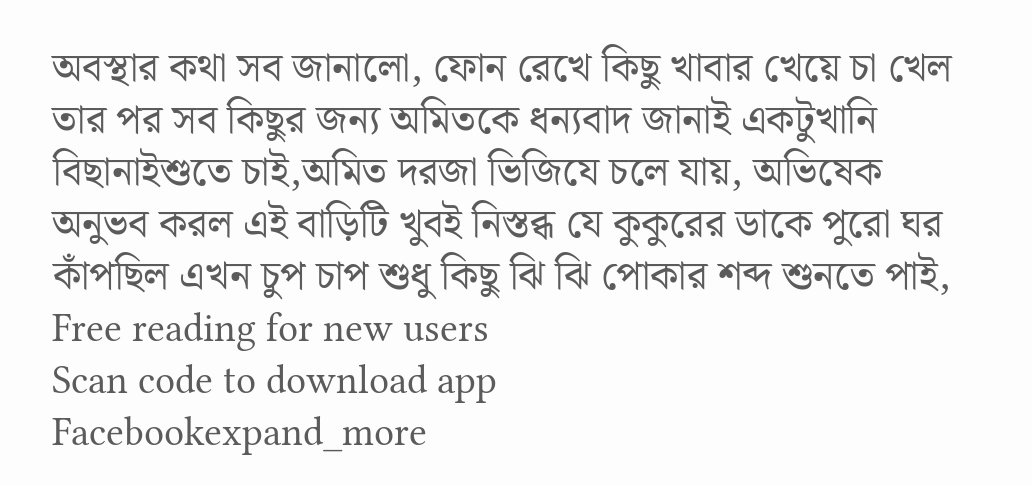অবস্থার কথা সব জানালো, ফোন রেখে কিছু খাবার খেয়ে চা খেল তার পর সব কিছুর জন্য অমিতকে ধন্যবাদ জানাই একটুখানি বিছানাইশুতে চাই,অমিত দরজা ভিজিযে চলে যায়, অভিষেক অনুভব করল এই বাড়িটি খুবই নিস্তব্ধ যে কুকুরের ডাকে পুরো ঘর কাঁপছিল এখন চুপ চাপ শুধু কিছু ঝি ঝি পোকার শব্দ শুনতে পাই,
Free reading for new users
Scan code to download app
Facebookexpand_more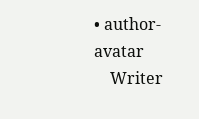• author-avatar
    Writer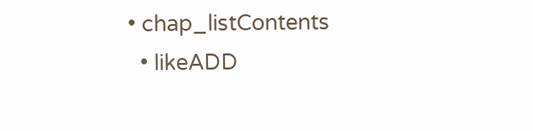• chap_listContents
  • likeADD